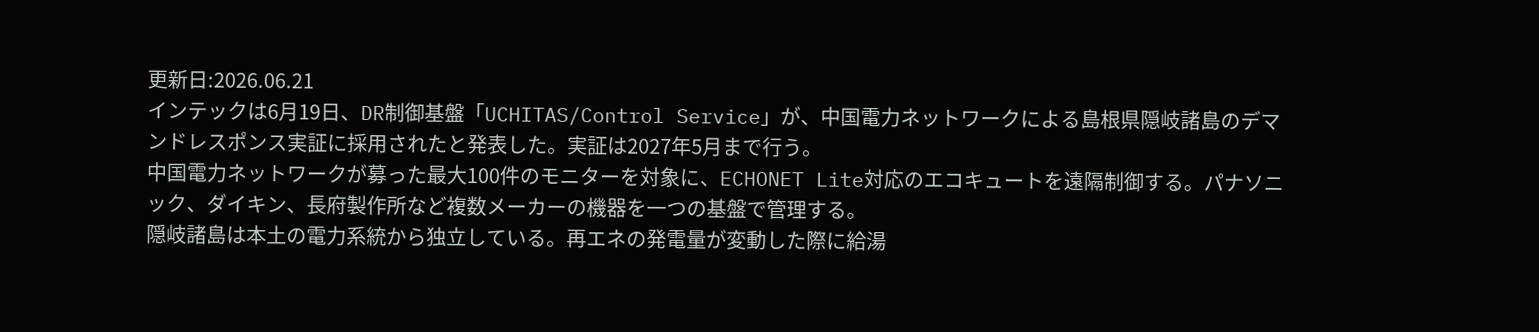更新日:2026.06.21
インテックは6月19日、DR制御基盤「UCHITAS/Control Service」が、中国電力ネットワークによる島根県隠岐諸島のデマンドレスポンス実証に採用されたと発表した。実証は2027年5月まで行う。
中国電力ネットワークが募った最大100件のモニターを対象に、ECHONET Lite対応のエコキュートを遠隔制御する。パナソニック、ダイキン、長府製作所など複数メーカーの機器を一つの基盤で管理する。
隠岐諸島は本土の電力系統から独立している。再エネの発電量が変動した際に給湯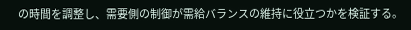の時間を調整し、需要側の制御が需給バランスの維持に役立つかを検証する。